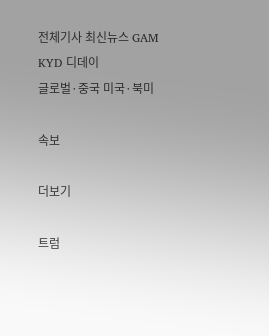전체기사 최신뉴스 GAM
KYD 디데이
글로벌·중국 미국·북미

속보

더보기

트럼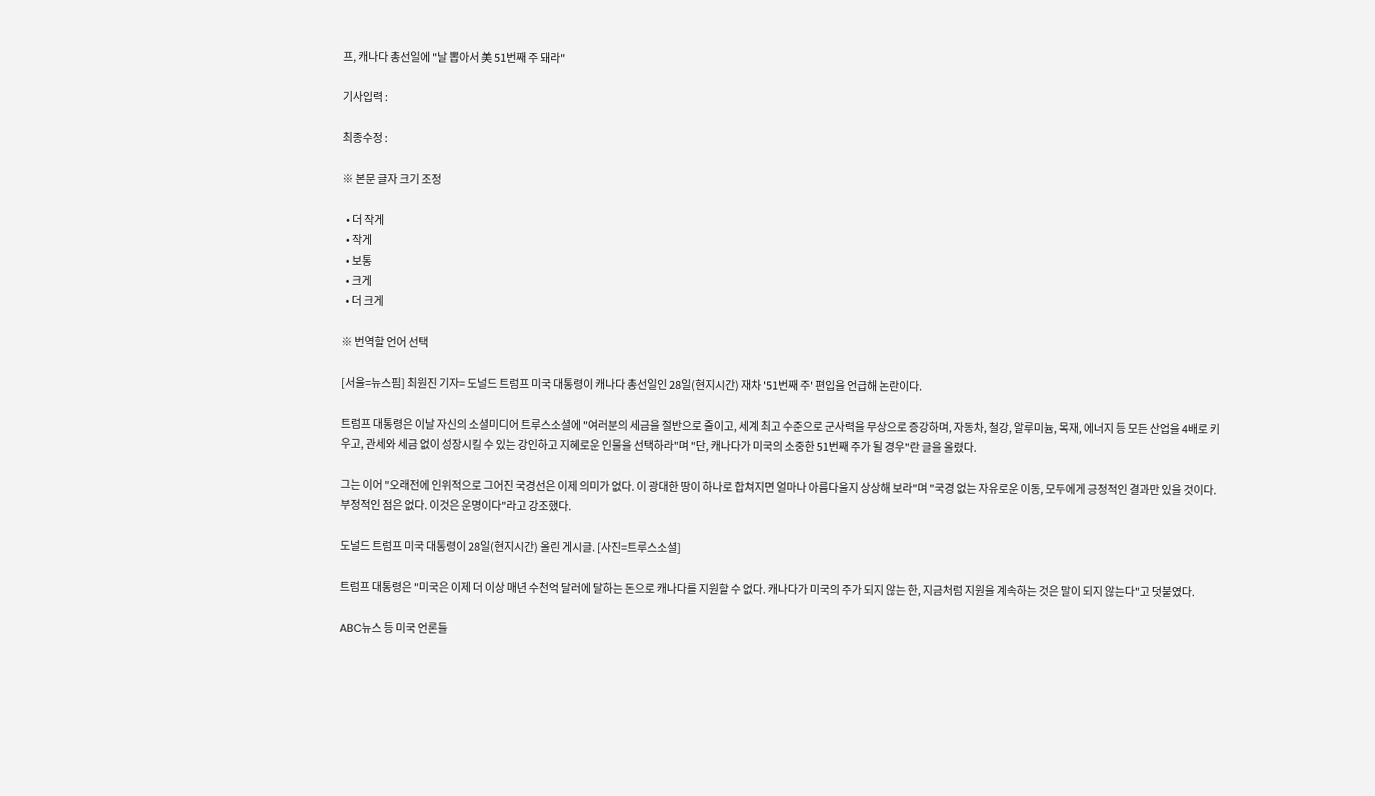프, 캐나다 총선일에 "날 뽑아서 美 51번째 주 돼라"

기사입력 :

최종수정 :

※ 본문 글자 크기 조정

  • 더 작게
  • 작게
  • 보통
  • 크게
  • 더 크게

※ 번역할 언어 선택

[서울=뉴스핌] 최원진 기자= 도널드 트럼프 미국 대통령이 캐나다 총선일인 28일(현지시간) 재차 '51번째 주' 편입을 언급해 논란이다.

트럼프 대통령은 이날 자신의 소셜미디어 트루스소셜에 "여러분의 세금을 절반으로 줄이고, 세계 최고 수준으로 군사력을 무상으로 증강하며, 자동차, 철강, 알루미늄, 목재, 에너지 등 모든 산업을 4배로 키우고, 관세와 세금 없이 성장시킬 수 있는 강인하고 지혜로운 인물을 선택하라"며 "단, 캐나다가 미국의 소중한 51번째 주가 될 경우"란 글을 올렸다.

그는 이어 "오래전에 인위적으로 그어진 국경선은 이제 의미가 없다. 이 광대한 땅이 하나로 합쳐지면 얼마나 아름다울지 상상해 보라"며 "국경 없는 자유로운 이동, 모두에게 긍정적인 결과만 있을 것이다. 부정적인 점은 없다. 이것은 운명이다"라고 강조했다.

도널드 트럼프 미국 대통령이 28일(현지시간) 올린 게시글. [사진=트루스소셜]

트럼프 대통령은 "미국은 이제 더 이상 매년 수천억 달러에 달하는 돈으로 캐나다를 지원할 수 없다. 캐나다가 미국의 주가 되지 않는 한, 지금처럼 지원을 계속하는 것은 말이 되지 않는다"고 덧붙였다.

ABC뉴스 등 미국 언론들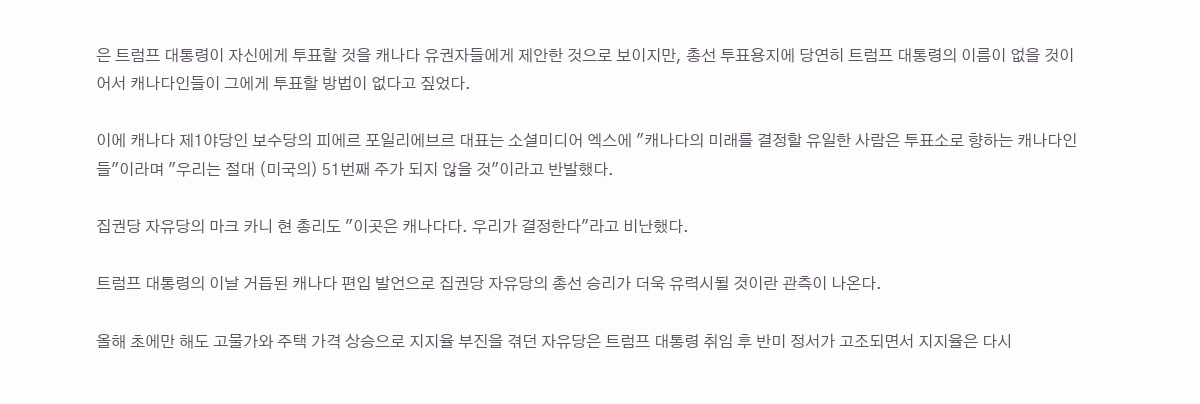은 트럼프 대통령이 자신에게 투표할 것을 캐나다 유권자들에게 제안한 것으로 보이지만, 총선 투표용지에 당연히 트럼프 대통령의 이름이 없을 것이어서 캐나다인들이 그에게 투표할 방법이 없다고 짚었다.

이에 캐나다 제1야당인 보수당의 피에르 포일리에브르 대표는 소셜미디어 엑스에 "캐나다의 미래를 결정할 유일한 사람은 투표소로 향하는 캐나다인들"이라며 "우리는 절대 (미국의) 51번째 주가 되지 않을 것"이라고 반발했다.

집권당 자유당의 마크 카니 현 총리도 "이곳은 캐나다다. 우리가 결정한다"라고 비난했다.

트럼프 대통령의 이날 거듭된 캐나다 편입 발언으로 집권당 자유당의 총선 승리가 더욱 유력시될 것이란 관측이 나온다.

올해 초에만 해도 고물가와 주택 가격 상승으로 지지율 부진을 겪던 자유당은 트럼프 대통령 취임 후 반미 정서가 고조되면서 지지율은 다시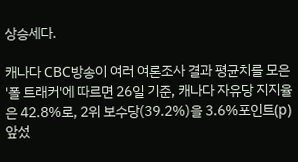상승세다.

캐나다 CBC방송이 여러 여론조사 결과 평균치를 모은 '폴 트래커'에 따르면 26일 기준, 캐나다 자유당 지지율은 42.8%로, 2위 보수당(39.2%)을 3.6%포인트(p) 앞섰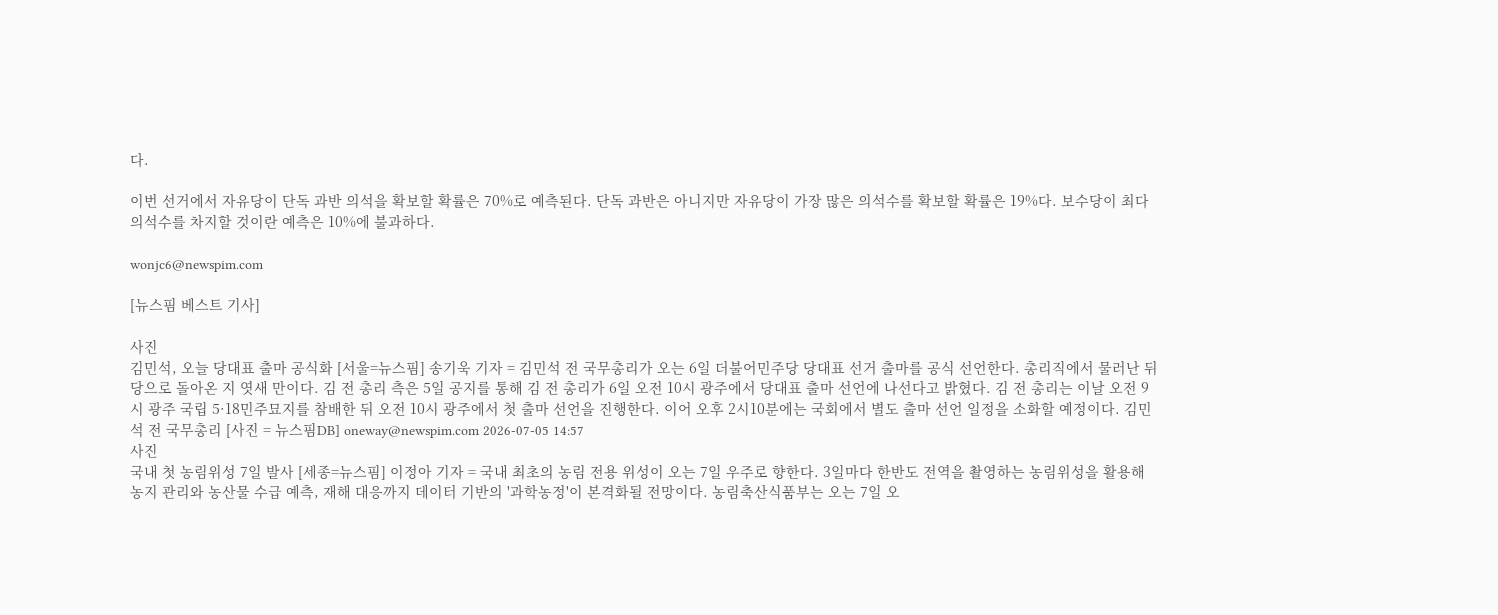다.

이번 선거에서 자유당이 단독 과반 의석을 확보할 확률은 70%로 예측된다. 단독 과반은 아니지만 자유당이 가장 많은 의석수를 확보할 확률은 19%다. 보수당이 최다 의석수를 차지할 것이란 예측은 10%에 불과하다.

wonjc6@newspim.com

[뉴스핌 베스트 기사]

사진
김민석, 오늘 당대표 출마 공식화 [서울=뉴스핌] 송기욱 기자 = 김민석 전 국무총리가 오는 6일 더불어민주당 당대표 선거 출마를 공식 선언한다. 총리직에서 물러난 뒤 당으로 돌아온 지 엿새 만이다. 김 전 총리 측은 5일 공지를 통해 김 전 총리가 6일 오전 10시 광주에서 당대표 출마 선언에 나선다고 밝혔다. 김 전 총리는 이날 오전 9시 광주 국립 5·18민주묘지를 참배한 뒤 오전 10시 광주에서 첫 출마 선언을 진행한다. 이어 오후 2시10분에는 국회에서 별도 출마 선언 일정을 소화할 예정이다. 김민석 전 국무총리 [사진 = 뉴스핌DB] oneway@newspim.com 2026-07-05 14:57
사진
국내 첫 농림위성 7일 발사 [세종=뉴스핌] 이정아 기자 = 국내 최초의 농림 전용 위성이 오는 7일 우주로 향한다. 3일마다 한반도 전역을 촬영하는 농림위성을 활용해 농지 관리와 농산물 수급 예측, 재해 대응까지 데이터 기반의 '과학농정'이 본격화될 전망이다. 농림축산식품부는 오는 7일 오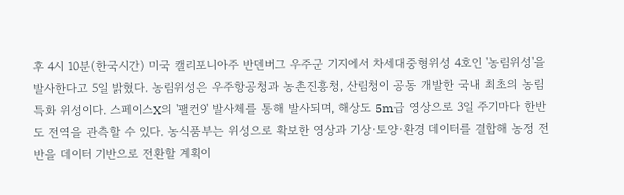후 4시 10분(한국시간) 미국 캘리포니아주 반덴버그 우주군 기지에서 차세대중형위성 4호인 '농림위성'을 발사한다고 5일 밝혔다. 농림위성은 우주항공청과 농촌진흥청, 산림청이 공동 개발한 국내 최초의 농림 특화 위성이다. 스페이스X의 '팰컨9' 발사체를 통해 발사되며, 해상도 5m급 영상으로 3일 주기마다 한반도 전역을 관측할 수 있다. 농식품부는 위성으로 확보한 영상과 기상·토양·환경 데이터를 결합해 농정 전반을 데이터 기반으로 전환할 계획이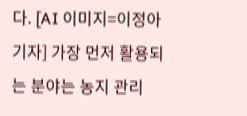다. [AI 이미지=이정아 기자] 가장 먼저 활용되는 분야는 농지 관리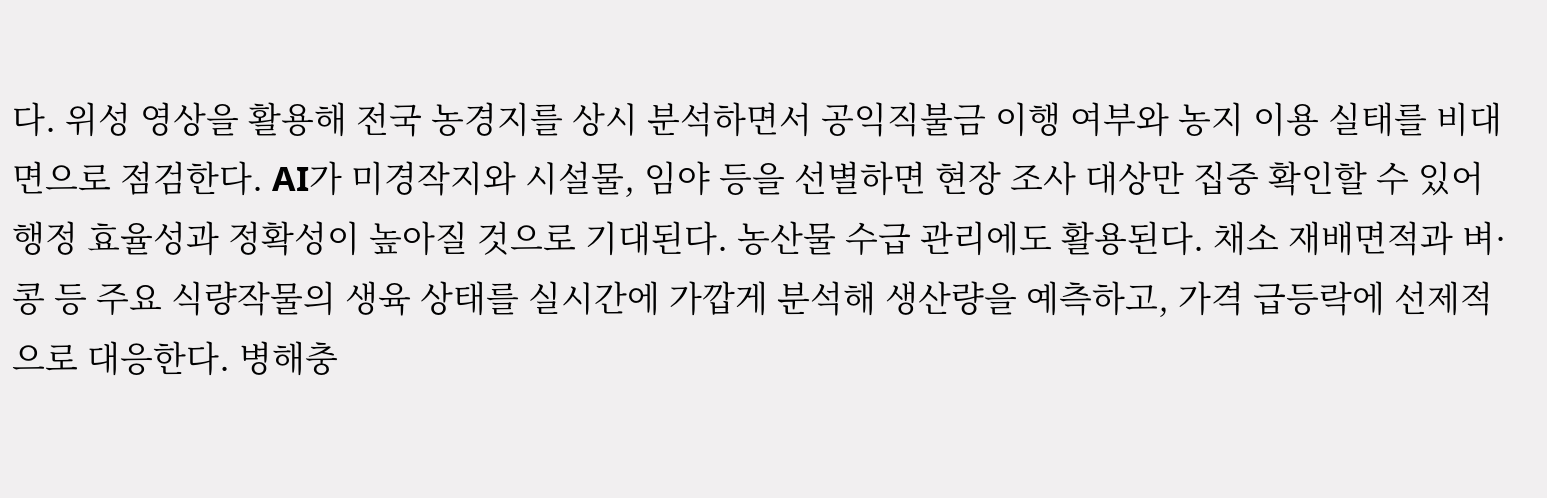다. 위성 영상을 활용해 전국 농경지를 상시 분석하면서 공익직불금 이행 여부와 농지 이용 실태를 비대면으로 점검한다. AI가 미경작지와 시설물, 임야 등을 선별하면 현장 조사 대상만 집중 확인할 수 있어 행정 효율성과 정확성이 높아질 것으로 기대된다. 농산물 수급 관리에도 활용된다. 채소 재배면적과 벼·콩 등 주요 식량작물의 생육 상태를 실시간에 가깝게 분석해 생산량을 예측하고, 가격 급등락에 선제적으로 대응한다. 병해충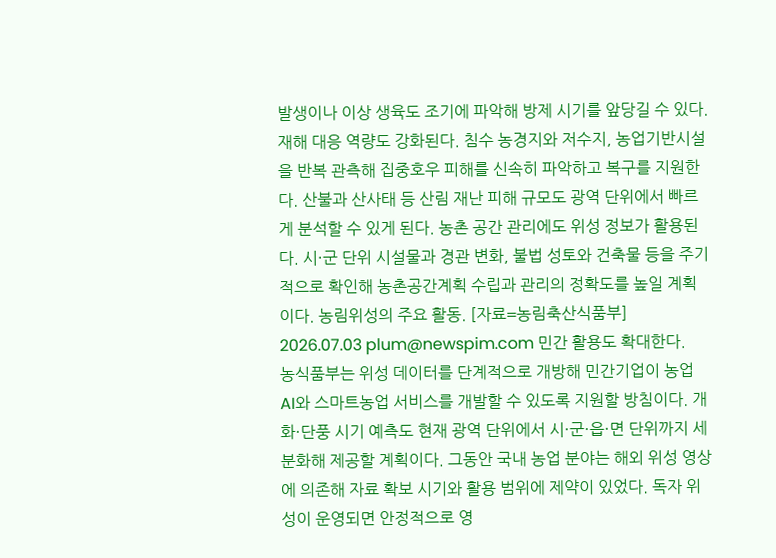발생이나 이상 생육도 조기에 파악해 방제 시기를 앞당길 수 있다. 재해 대응 역량도 강화된다. 침수 농경지와 저수지, 농업기반시설을 반복 관측해 집중호우 피해를 신속히 파악하고 복구를 지원한다. 산불과 산사태 등 산림 재난 피해 규모도 광역 단위에서 빠르게 분석할 수 있게 된다. 농촌 공간 관리에도 위성 정보가 활용된다. 시·군 단위 시설물과 경관 변화, 불법 성토와 건축물 등을 주기적으로 확인해 농촌공간계획 수립과 관리의 정확도를 높일 계획이다. 농림위성의 주요 활동. [자료=농림축산식품부] 2026.07.03 plum@newspim.com 민간 활용도 확대한다. 농식품부는 위성 데이터를 단계적으로 개방해 민간기업이 농업 AI와 스마트농업 서비스를 개발할 수 있도록 지원할 방침이다. 개화·단풍 시기 예측도 현재 광역 단위에서 시·군·읍·면 단위까지 세분화해 제공할 계획이다. 그동안 국내 농업 분야는 해외 위성 영상에 의존해 자료 확보 시기와 활용 범위에 제약이 있었다. 독자 위성이 운영되면 안정적으로 영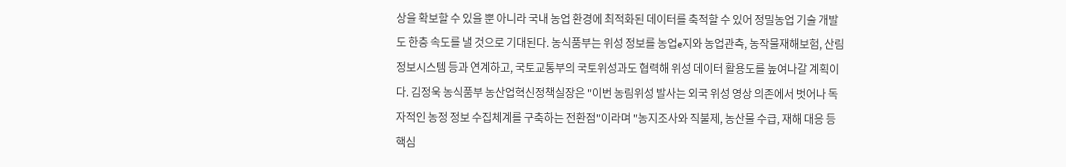상을 확보할 수 있을 뿐 아니라 국내 농업 환경에 최적화된 데이터를 축적할 수 있어 정밀농업 기술 개발도 한층 속도를 낼 것으로 기대된다. 농식품부는 위성 정보를 농업e지와 농업관측, 농작물재해보험, 산림정보시스템 등과 연계하고, 국토교통부의 국토위성과도 협력해 위성 데이터 활용도를 높여나갈 계획이다. 김정욱 농식품부 농산업혁신정책실장은 "이번 농림위성 발사는 외국 위성 영상 의존에서 벗어나 독자적인 농정 정보 수집체계를 구축하는 전환점"이라며 "농지조사와 직불제, 농산물 수급, 재해 대응 등 핵심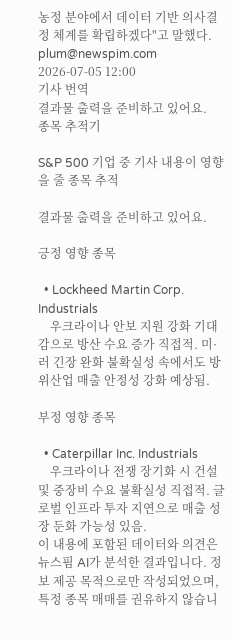농정 분야에서 데이터 기반 의사결정 체계를 확립하겠다"고 말했다. plum@newspim.com 2026-07-05 12:00
기사 번역
결과물 출력을 준비하고 있어요.
종목 추적기

S&P 500 기업 중 기사 내용이 영향을 줄 종목 추적

결과물 출력을 준비하고 있어요.

긍정 영향 종목

  • Lockheed Martin Corp. Industrials
    우크라이나 안보 지원 강화 기대감으로 방산 수요 증가 직접적. 미·러 긴장 완화 불확실성 속에서도 방위산업 매출 안정성 강화 예상됨.

부정 영향 종목

  • Caterpillar Inc. Industrials
    우크라이나 전쟁 장기화 시 건설 및 중장비 수요 불확실성 직접적. 글로벌 인프라 투자 지연으로 매출 성장 둔화 가능성 있음.
이 내용에 포함된 데이터와 의견은 뉴스핌 AI가 분석한 결과입니다. 정보 제공 목적으로만 작성되었으며, 특정 종목 매매를 권유하지 않습니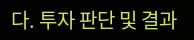다. 투자 판단 및 결과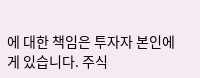에 대한 책임은 투자자 본인에게 있습니다. 주식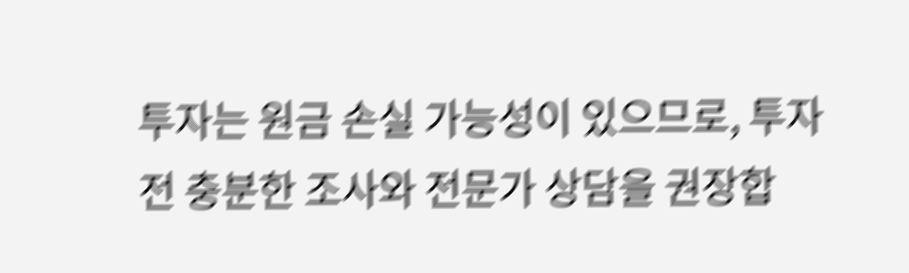투자는 원금 손실 가능성이 있으므로, 투자 전 충분한 조사와 전문가 상담을 권장합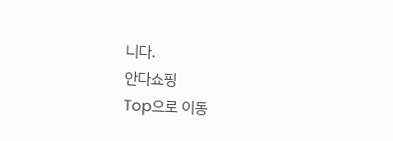니다.
안다쇼핑
Top으로 이동